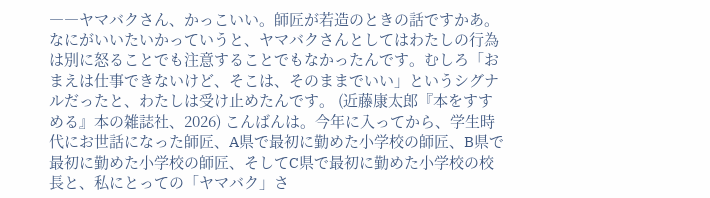――ヤマバクさん、かっこいい。師匠が若造のときの話ですかあ。 なにがいいたいかっていうと、ヤマバクさんとしてはわたしの行為は別に怒ることでも注意することでもなかったんです。むしろ「おまえは仕事できないけど、そこは、そのままでいい」というシグナルだったと、わたしは受け止めたんです。 (近藤康太郎『本をすすめる』本の雑誌社、2026) こんばんは。今年に入ってから、学生時代にお世話になった師匠、A県で最初に勤めた小学校の師匠、B県で最初に勤めた小学校の師匠、そしてC県で最初に勤めた小学校の校長と、私にとっての「ヤマバク」さ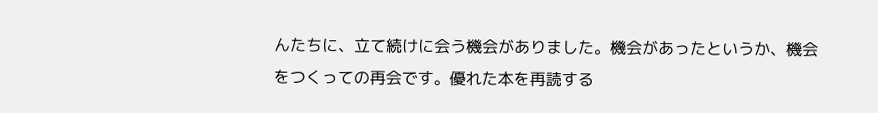んたちに、立て続けに会う機会がありました。機会があったというか、機会をつくっての再会です。優れた本を再読する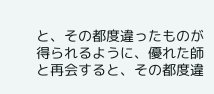と、その都度違ったものが得られるように、優れた師と再会すると、その都度違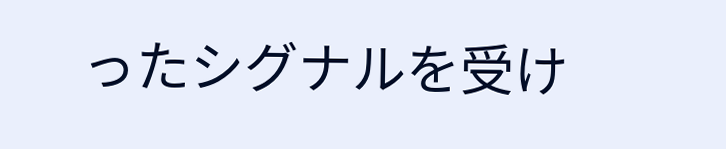ったシグナルを受け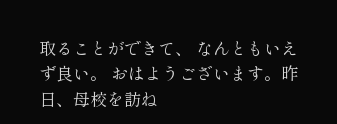取ることができて、 なんともいえず良い。 おはようございます。昨日、母校を訪ね